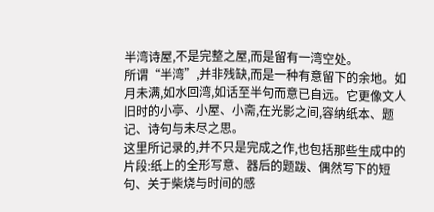半湾诗屋,不是完整之屋,而是留有一湾空处。
所谓“半湾”,并非残缺,而是一种有意留下的余地。如月未满,如水回湾,如话至半句而意已自远。它更像文人旧时的小亭、小屋、小斋,在光影之间,容纳纸本、题记、诗句与未尽之思。
这里所记录的,并不只是完成之作,也包括那些生成中的片段:纸上的全形写意、器后的题跋、偶然写下的短句、关于柴烧与时间的感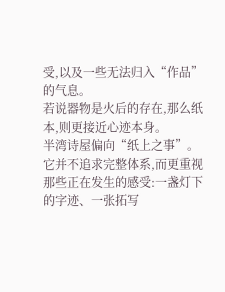受,以及一些无法归入“作品”的气息。
若说器物是火后的存在,那么纸本,则更接近心迹本身。
半湾诗屋偏向“纸上之事”。
它并不追求完整体系,而更重视那些正在发生的感受:一盏灯下的字迹、一张拓写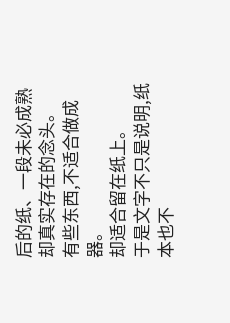后的纸、一段未必成熟却真实存在的念头。
有些东西,不适合做成器。
却适合留在纸上。
于是文字不只是说明,纸本也不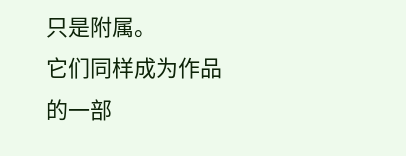只是附属。
它们同样成为作品的一部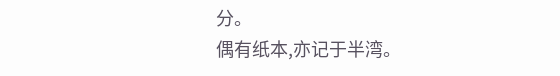分。
偶有纸本,亦记于半湾。